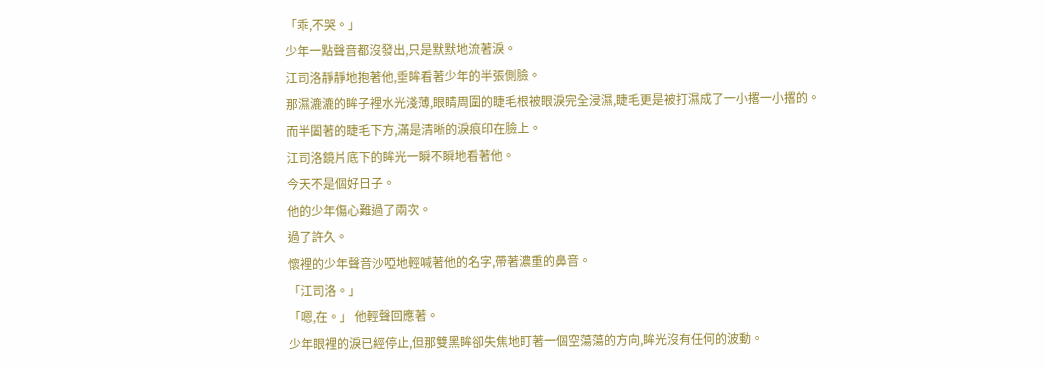「乖,不哭。」
少年一點聲音都沒發出,只是默默地流著淚。
江司洛靜靜地抱著他,垂眸看著少年的半張側臉。
那濕漉漉的眸子裡水光淺薄,眼睛周圍的睫毛根被眼淚完全浸濕,睫毛更是被打濕成了一小撂一小撂的。
而半闔著的睫毛下方,滿是清晰的淚痕印在臉上。
江司洛鏡片底下的眸光一瞬不瞬地看著他。
今天不是個好日子。
他的少年傷心難過了兩次。
過了許久。
懷裡的少年聲音沙啞地輕喊著他的名字,帶著濃重的鼻音。
「江司洛。」
「嗯,在。」 他輕聲回應著。
少年眼裡的淚已經停止,但那雙黑眸卻失焦地盯著一個空蕩蕩的方向,眸光沒有任何的波動。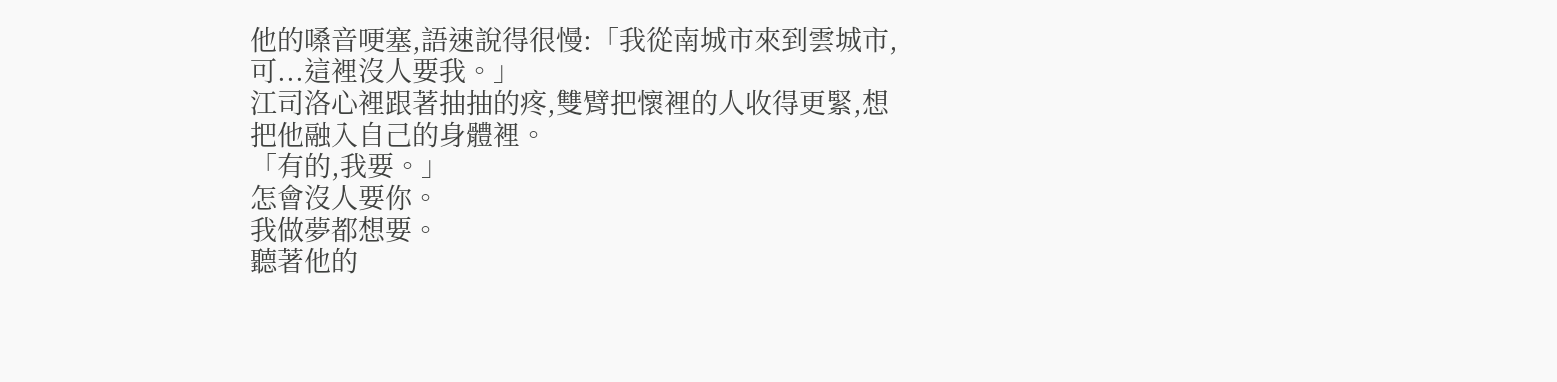他的嗓音哽塞,語速說得很慢:「我從南城市來到雲城市,可...這裡沒人要我。」
江司洛心裡跟著抽抽的疼,雙臂把懷裡的人收得更緊,想把他融入自己的身體裡。
「有的,我要。」
怎會沒人要你。
我做夢都想要。
聽著他的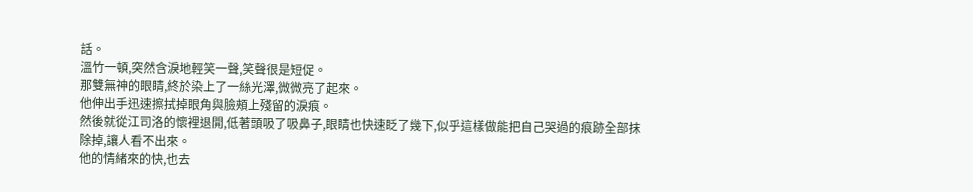話。
溫竹一頓,突然含淚地輕笑一聲,笑聲很是短促。
那雙無神的眼睛,終於染上了一絲光澤,微微亮了起來。
他伸出手迅速擦拭掉眼角與臉頰上殘留的淚痕。
然後就從江司洛的懷裡退開,低著頭吸了吸鼻子,眼睛也快速眨了幾下,似乎這樣做能把自己哭過的痕跡全部抹除掉,讓人看不出來。
他的情緒來的快,也去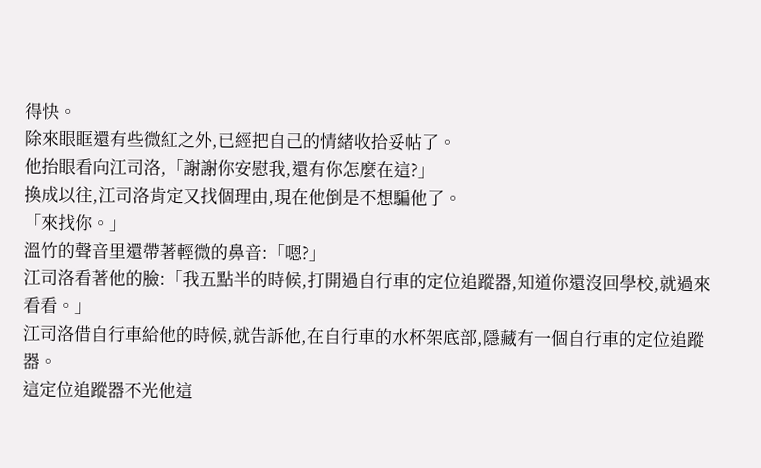得快。
除來眼眶還有些微紅之外,已經把自己的情緒收拾妥帖了。
他抬眼看向江司洛,「謝謝你安慰我,還有你怎麼在這?」
換成以往,江司洛肯定又找個理由,現在他倒是不想騙他了。
「來找你。」
溫竹的聲音里還帶著輕微的鼻音:「嗯?」
江司洛看著他的臉:「我五點半的時候,打開過自行車的定位追蹤器,知道你還沒回學校,就過來看看。」
江司洛借自行車給他的時候,就告訴他,在自行車的水杯架底部,隱藏有一個自行車的定位追蹤器。
這定位追蹤器不光他這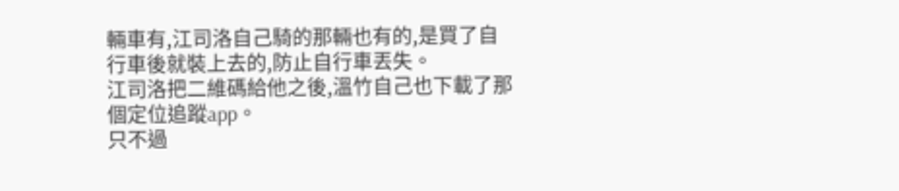輛車有,江司洛自己騎的那輛也有的,是買了自行車後就裝上去的,防止自行車丟失。
江司洛把二維碼給他之後,溫竹自己也下載了那個定位追蹤app。
只不過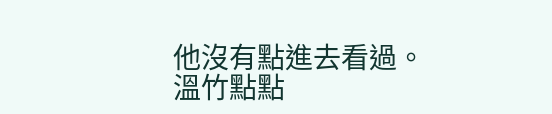他沒有點進去看過。
溫竹點點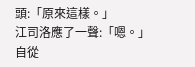頭:「原來這樣。」
江司洛應了一聲:「嗯。」
自從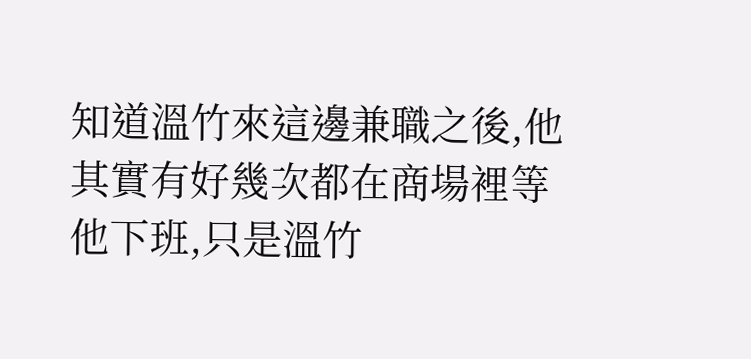知道溫竹來這邊兼職之後,他其實有好幾次都在商場裡等他下班,只是溫竹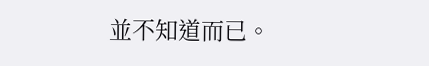並不知道而已。